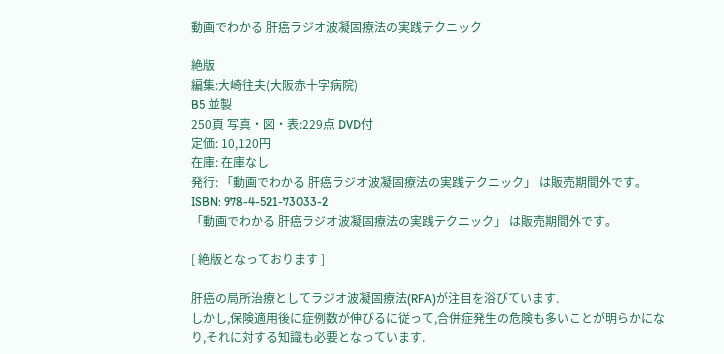動画でわかる 肝癌ラジオ波凝固療法の実践テクニック

絶版
編集:大崎往夫(大阪赤十字病院)
B5 並製
250頁 写真・図・表:229点 DVD付
定価: 10,120円
在庫: 在庫なし
発行: 「動画でわかる 肝癌ラジオ波凝固療法の実践テクニック」 は販売期間外です。
ISBN: 978-4-521-73033-2
「動画でわかる 肝癌ラジオ波凝固療法の実践テクニック」 は販売期間外です。

[ 絶版となっております ]

肝癌の局所治療としてラジオ波凝固療法(RFA)が注目を浴びています.
しかし,保険適用後に症例数が伸びるに従って,合併症発生の危険も多いことが明らかになり,それに対する知識も必要となっています.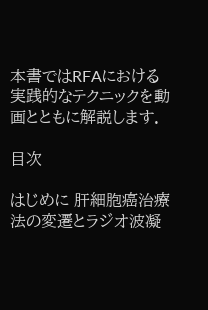本書ではRFAにおける実践的なテクニックを動画とともに解説します.

目次

はじめに 肝細胞癌治療法の変遷とラジオ波凝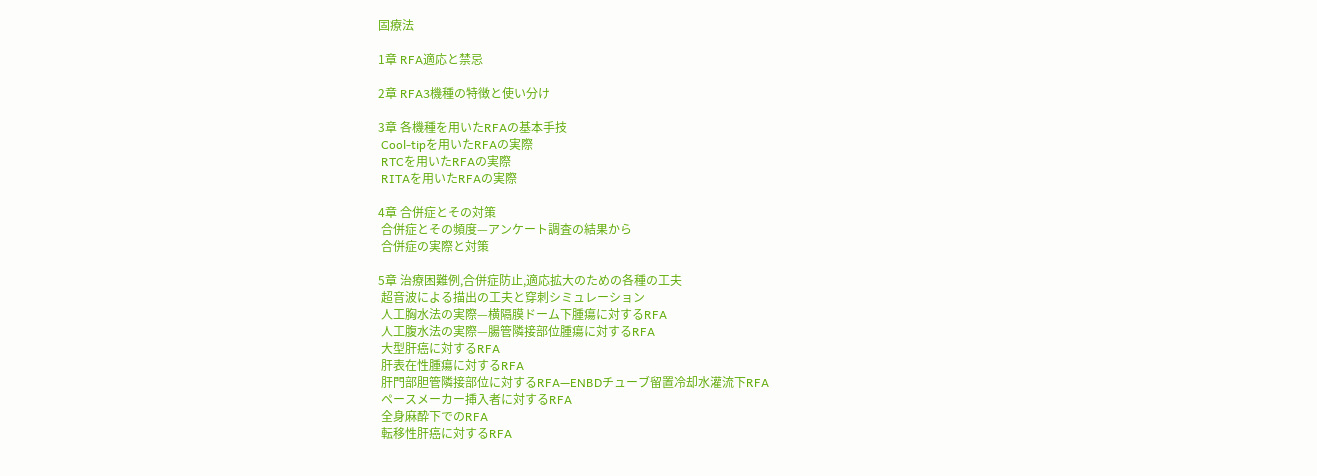固療法

1章 RFA適応と禁忌

2章 RFA3機種の特徴と使い分け

3章 各機種を用いたRFAの基本手技
 Cool-tipを用いたRFAの実際
 RTCを用いたRFAの実際
 RITAを用いたRFAの実際

4章 合併症とその対策
 合併症とその頻度—アンケート調査の結果から
 合併症の実際と対策

5章 治療困難例,合併症防止,適応拡大のための各種の工夫
 超音波による描出の工夫と穿刺シミュレーション
 人工胸水法の実際—横隔膜ドーム下腫瘍に対するRFA
 人工腹水法の実際—腸管隣接部位腫瘍に対するRFA
 大型肝癌に対するRFA
 肝表在性腫瘍に対するRFA
 肝門部胆管隣接部位に対するRFA—ENBDチューブ留置冷却水灌流下RFA
 ペースメーカー挿入者に対するRFA
 全身麻酔下でのRFA
 転移性肝癌に対するRFA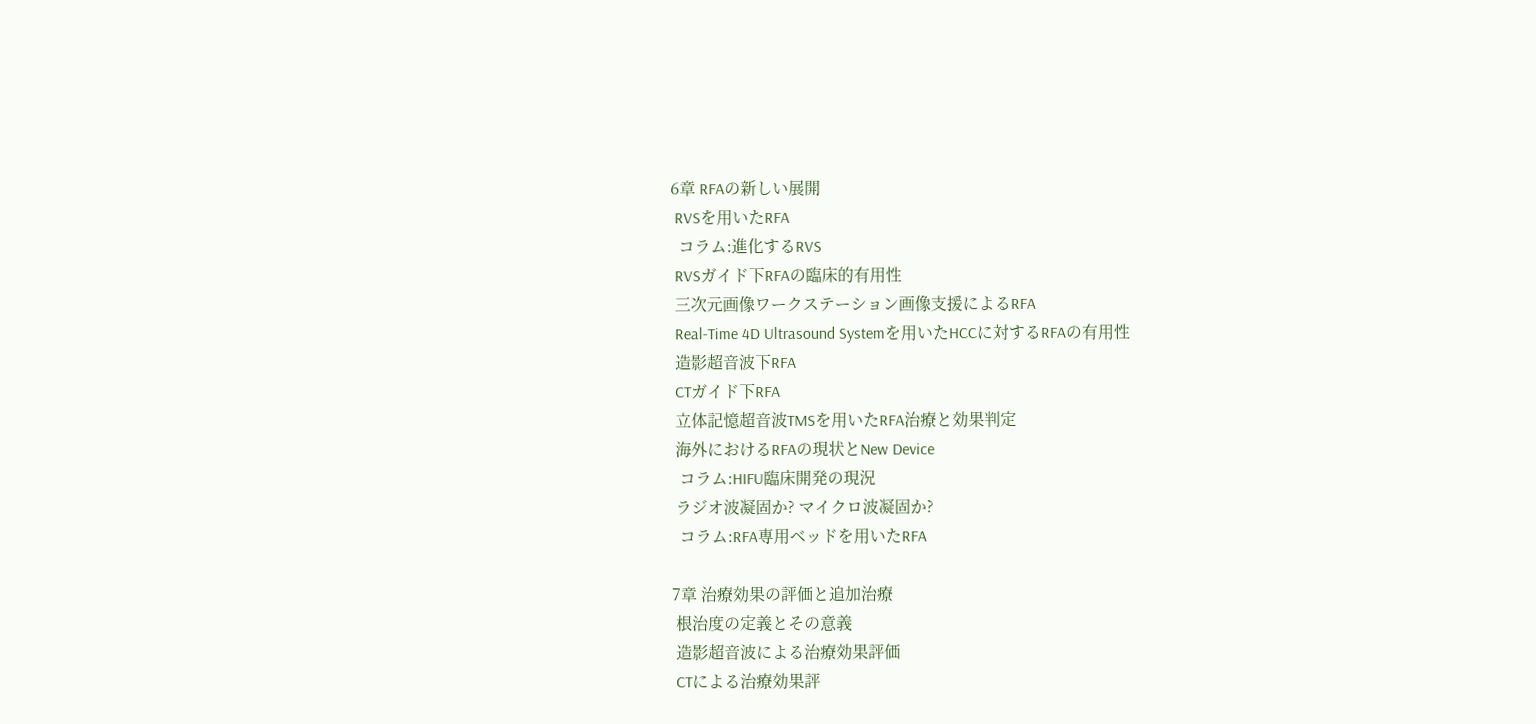6章 RFAの新しい展開
 RVSを用いたRFA
  コラム:進化するRVS
 RVSガイド下RFAの臨床的有用性
 三次元画像ワークステーション画像支援によるRFA
 Real-Time 4D Ultrasound Systemを用いたHCCに対するRFAの有用性
 造影超音波下RFA
 CTガイド下RFA
 立体記憶超音波TMSを用いたRFA治療と効果判定
 海外におけるRFAの現状とNew Device
  コラム:HIFU臨床開発の現況
 ラジオ波凝固か? マイクロ波凝固か?
  コラム:RFA専用ベッドを用いたRFA

7章 治療効果の評価と追加治療
 根治度の定義とその意義
 造影超音波による治療効果評価
 CTによる治療効果評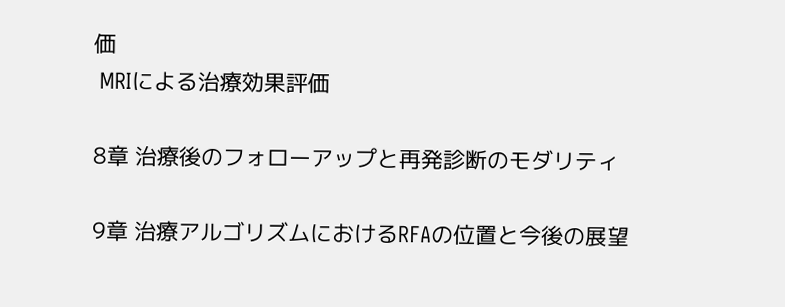価
 MRIによる治療効果評価

8章 治療後のフォローアップと再発診断のモダリティ

9章 治療アルゴリズムにおけるRFAの位置と今後の展望